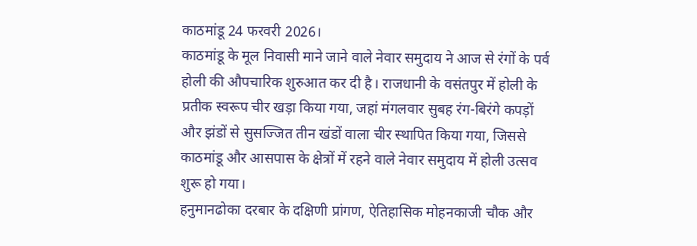काठमांडू 24 फरवरी 2026।
काठमांडू के मूल निवासी माने जाने वाले नेवार समुदाय ने आज से रंगों के पर्व होली की औपचारिक शुरुआत कर दी है। राजधानी के वसंतपुर में होली के प्रतीक स्वरूप चीर खड़ा किया गया, जहां मंगलवार सुबह रंग-बिरंगे कपड़ों और झंडों से सुसज्जित तीन खंडों वाला चीर स्थापित किया गया, जिससे काठमांडू और आसपास के क्षेत्रों में रहने वाले नेवार समुदाय में होली उत्सव शुरू हो गया।
हनुमानढोका दरबार के दक्षिणी प्रांगण, ऐतिहासिक मोहनकाजी चौक और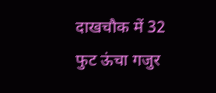दाखचौक में 32 फुट ऊंचा गजुर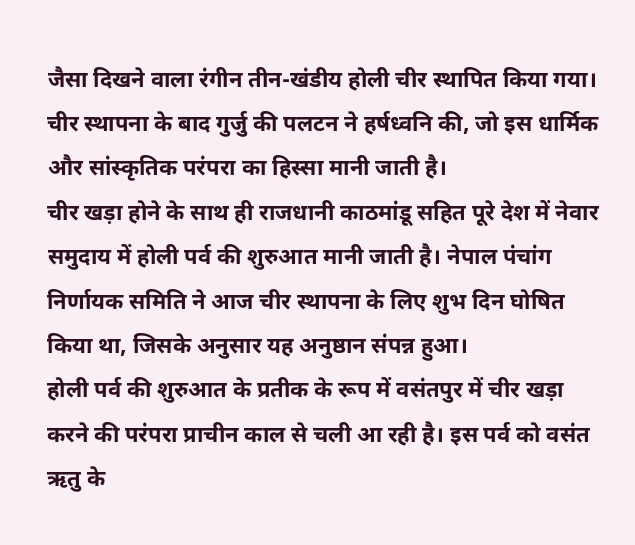जैसा दिखने वाला रंगीन तीन-खंडीय होली चीर स्थापित किया गया। चीर स्थापना के बाद गुर्जु की पलटन ने हर्षध्वनि की, जो इस धार्मिक और सांस्कृतिक परंपरा का हिस्सा मानी जाती है।
चीर खड़ा होने के साथ ही राजधानी काठमांडू सहित पूरे देश में नेवार समुदाय में होली पर्व की शुरुआत मानी जाती है। नेपाल पंचांग निर्णायक समिति ने आज चीर स्थापना के लिए शुभ दिन घोषित किया था, जिसके अनुसार यह अनुष्ठान संपन्न हुआ।
होली पर्व की शुरुआत के प्रतीक के रूप में वसंतपुर में चीर खड़ा करने की परंपरा प्राचीन काल से चली आ रही है। इस पर्व को वसंत ऋतु के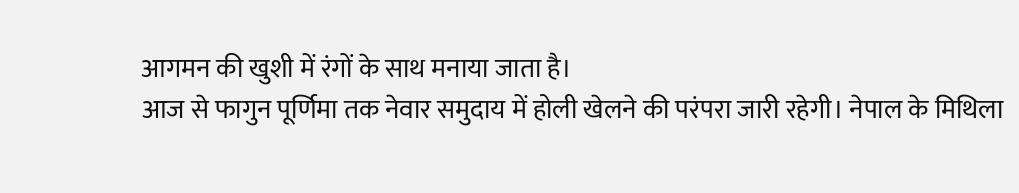आगमन की खुशी में रंगों के साथ मनाया जाता है।
आज से फागुन पूर्णिमा तक नेवार समुदाय में होली खेलने की परंपरा जारी रहेगी। नेपाल के मिथिला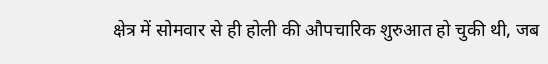क्षेत्र में सोमवार से ही होली की औपचारिक शुरुआत हो चुकी थी, जब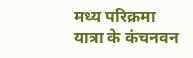मध्य परिक्रमा यात्रा के कंचनवन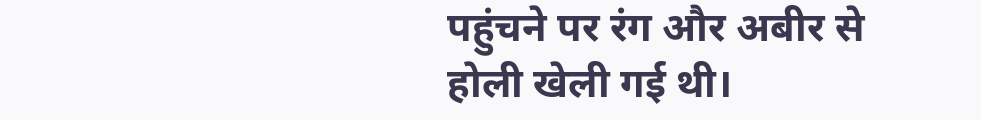पहुंचने पर रंग और अबीर से होली खेली गई थी।